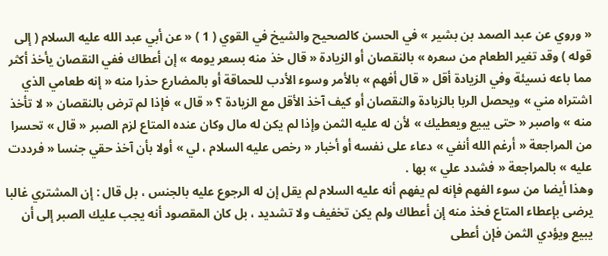« وروي عن عبد الصمد بن بشير » في الحسن كالصحيح والشيخ في القوي ( 1 ) « عن أبي عبد الله عليه السلام ( إلى قوله ) وقد تغير الطعام من سعره » بالنقصان أو الزيادة « قال خذ منه بسعر يومه » إن أعطاك ففي النقصان يأخذ أكثر مما باعه نسيئة وفي الزيادة أقل « قال أفهم » بالأمر وسوء الأدب للحماقة أو بالمضارع حذرا منه « إنه طعامي الذي اشتراه مني » ويحصل الربا بالزيادة والنقصان أو كيف آخذ الأقل مع الزيادة ؟ « قال » فإذا لم ترض بالنقصان « لا تأخذ منه » واصبر « حتى يبيع ويعطيك » لأن له عليه الثمن وإذا لم يكن له مال وكان عنده المتاع لزم الصبر « قال » تحسرا من المراجعة « أرغم الله أنفي » دعاء على نفسه أو أخبار « رخص عليه السلام ، لي » أولا بأن آخذ حقي جنسا « فرددت عليه » بالمراجعة « فشدد علي » بها .
وهذا أيضا من سوء الفهم فإنه لم يفهم أنه عليه السلام لم يقل إن له الرجوع عليه بالجنس ، بل قال : إن المشتري غالبا يرضى بإعطاء المتاع فخذ منه إن أعطاك ولم يكن تخفيف ولا تشديد ، بل كان المقصود أنه يجب عليك الصبر إلى أن يبيع ويؤدي الثمن فإن أعطى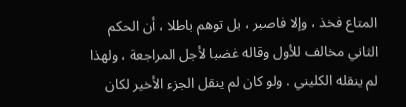المتاع فخذ ، وإلا فاصبر ، بل توهم باطلا ، أن الحكم الثاني مخالف للأول وقاله غضبا لأجل المراجعة ، ولهذا لم ينقله الكليني . ولو كان لم ينقل الجزء الأخير لكان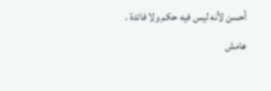أحسن لأنه ليس فيه حكم ولا فائدة .
هامش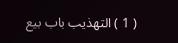( 1 ) التهذيب باب بيع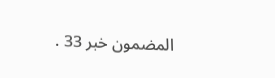المضمون خبر 33 .